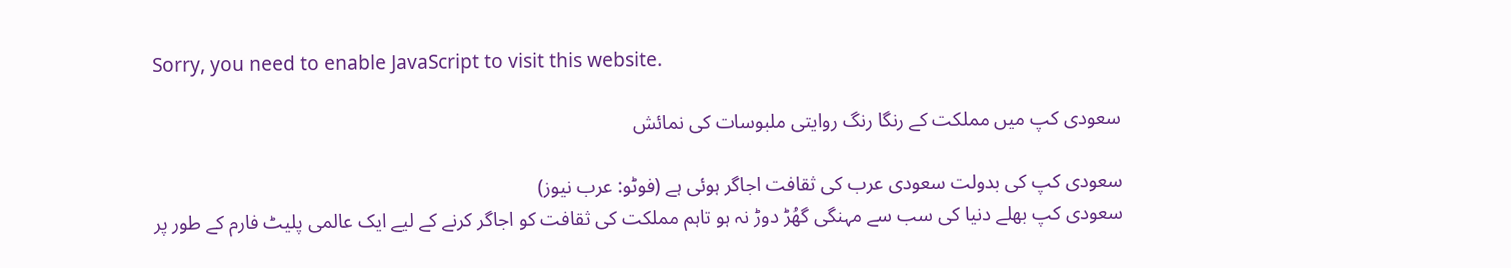Sorry, you need to enable JavaScript to visit this website.

سعودی کپ میں مملکت کے رنگا رنگ روایتی ملبوسات کی نمائش

سعودی کپ کی بدولت سعودی عرب کی ثقافت اجاگر ہوئی ہے (فوٹو: عرب نیوز)
سعودی کپ بھلے دنیا کی سب سے مہنگی گھُڑ دوڑ نہ ہو تاہم مملکت کی ثقافت کو اجاگر کرنے کے لیے ایک عالمی پلیٹ فارم کے طور پر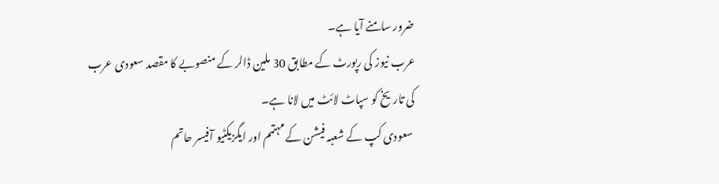ضرور سامنے آیا ہے۔
عرب نیوز کی رپورٹ کے مطابق 30 ملین ڈالر کے منصوبے کا مقصد سعودی عرب کی تاریخ کو سپاٹ لائٹ میں لانا ہے۔
 سعودی کپ کے شعبہ فیشن کے مہتمم اور ایگزیکٹیو آفیسر حاتم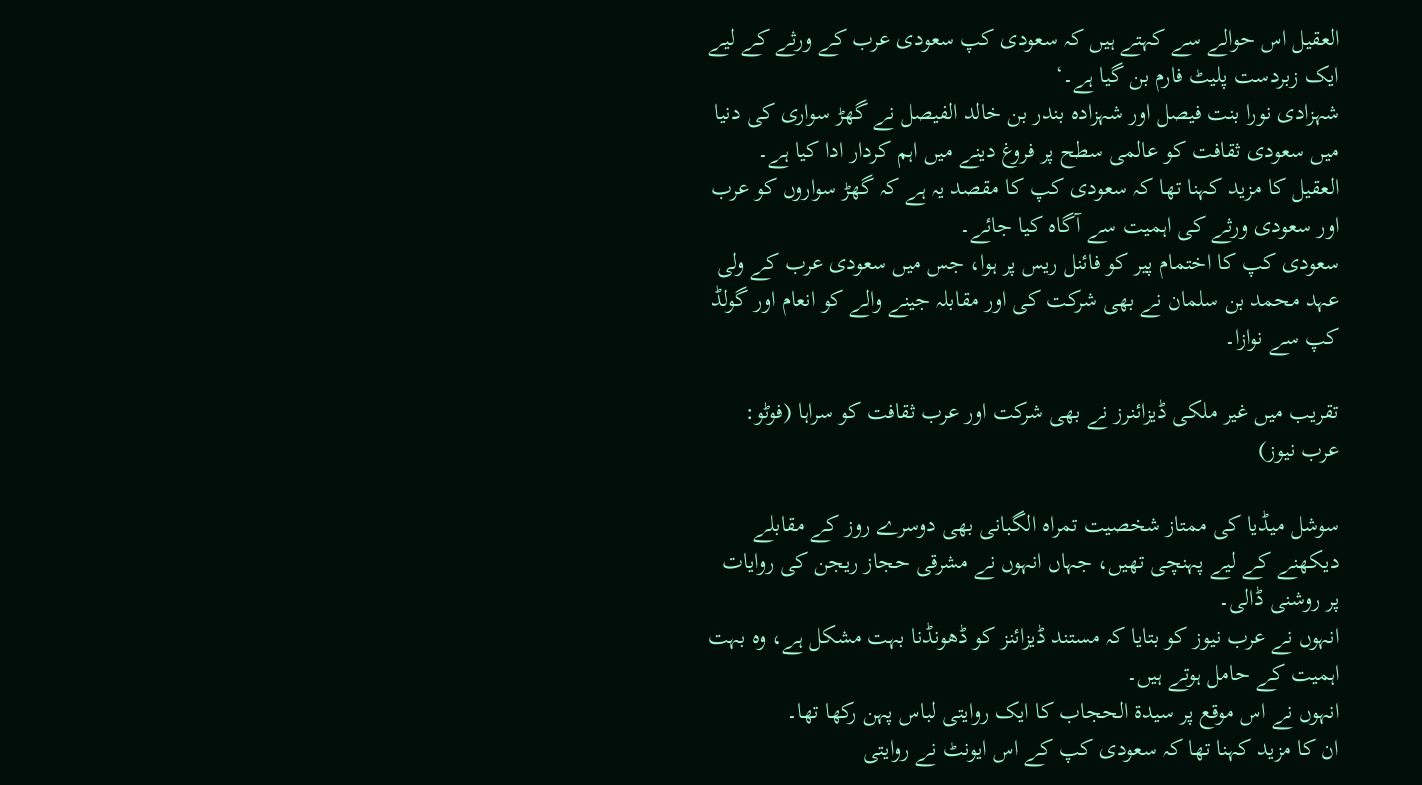العقیل اس حوالے سے کہتے ہیں کہ سعودی کپ سعودی عرب کے ورثے کے لیے ایک زبردست پلیٹ فارم بن گیا ہے۔‘
شہزادی نورا بنت فیصل اور شہزادہ بندر بن خالد الفیصل نے گھڑ سواری کی دنیا میں سعودی ثقافت کو عالمی سطح پر فروغ دینے میں اہم کردار ادا کیا ہے۔
العقیل کا مزید کہنا تھا کہ سعودی کپ کا مقصد یہ ہے کہ گھڑ سواروں کو عرب اور سعودی ورثے کی اہمیت سے آگاہ کیا جائے۔
سعودی کپ کا اختمام پیر کو فائنل ریس پر ہوا، جس میں سعودی عرب کے ولی عہد محمد بن سلمان نے بھی شرکت کی اور مقابلہ جینے والے کو انعام اور گولڈ کپ سے نوازا۔

تقریب میں غیر ملکی ڈیزائنرز نے بھی شرکت اور عرب ثقافت کو سراہا (فوٹو: عرب نیوز)

سوشل میڈیا کی ممتاز شخصیت تمراہ الگبانی بھی دوسرے روز کے مقابلے دیکھنے کے لیے پہنچی تھیں، جہاں انہوں نے مشرقی حجاز ریجن کی روایات پر روشنی ڈالی۔
انہوں نے عرب نیوز کو بتایا کہ مستند ڈیزائنز کو ڈھونڈنا بہت مشکل ہے، وہ بہت اہمیت کے حامل ہوتے ہیں۔
انہوں نے اس موقع پر سیدۃ الحجاب کا ایک روایتی لباس پہن رکھا تھا۔
ان کا مزید کہنا تھا کہ سعودی کپ کے اس ایونٹ نے روایتی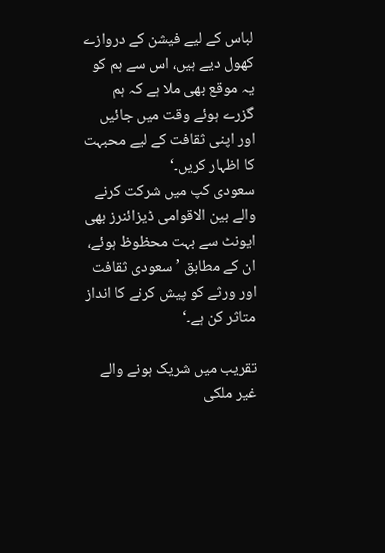لباس کے لیے فیشن کے دروازے کھول دیے ہیں، اس سے ہم کو یہ موقع بھی ملا ہے کہ ہم گزرے ہوئے وقت میں جائیں اور اپنی ثقافت کے لیے محبہت کا اظہار کریں۔‘
سعودی کپ میں شرکت کرنے والے بین الاقوامی ڈیزائنرز بھی ایونٹ سے بہت محظوظ ہوئے، ان کے مطابق ’سعودی ثقافت اور ورثے کو پیش کرنے کا انداز متاثر کن ہے۔‘

تقریب میں شریک ہونے والے غیر ملکی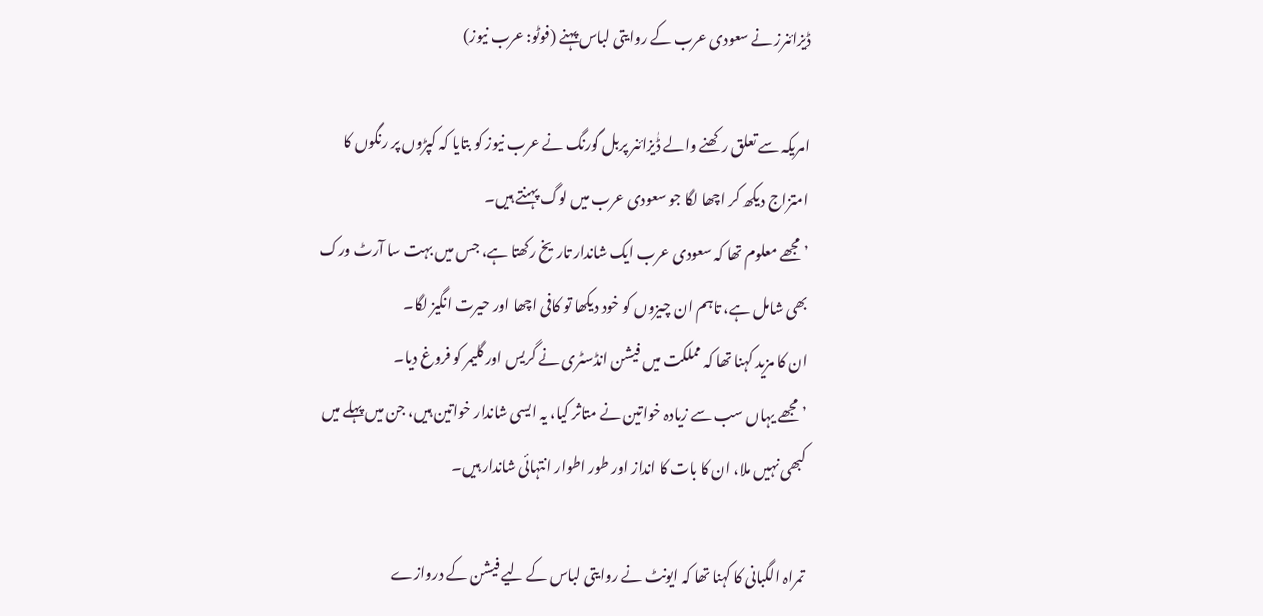ڈیزائنرز نے سعودی عرب کے روایتی لباس پہنے (فوٹو: عرب نیوز)

امریکہ سے تعلق رکھنے والے ڈٰیزائنر پربل گورنگ نے عرب نیوز کو بتایا کہ کپڑوں پر رنگوں کا امتزاج دیکھ کر اچھا لگا جو سعودی عرب میں لوگ پہنتے ہیں۔
’مجھے معلوم تھا کہ سعودی عرب ایک شاندار تاریخ رکھتا ہے، جس میں بہت سا آرٹ ورک بھی شامل ہے، تاہم ان چیزوں کو خود دیکھا تو کافی اچھا اور حیرت انگیز لگا۔
ان کا مزید کہنا تھا کہ مملکت میں فیشن انڈسٹری نے گریس اور گلیمر کو فروغ دیا۔
’مجھے یہاں سب سے زیادہ خواتین نے متاثر کیا، یہ ایسی شاندار خواتین ہیں، جن میں پہلے میں کبھی نہیں ملا، ان کا بات کا انداز اور طور اطوار انتہائی شاندار ہیں۔

تمراہ الگبانی کا کہنا تھا کہ ایونٹ نے روایتی لباس کے لیے فیشن کے دروازے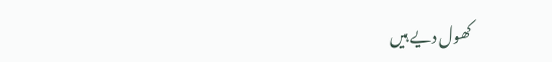کھول دیے ہیں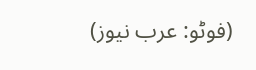(فوٹو: عرب نیوز)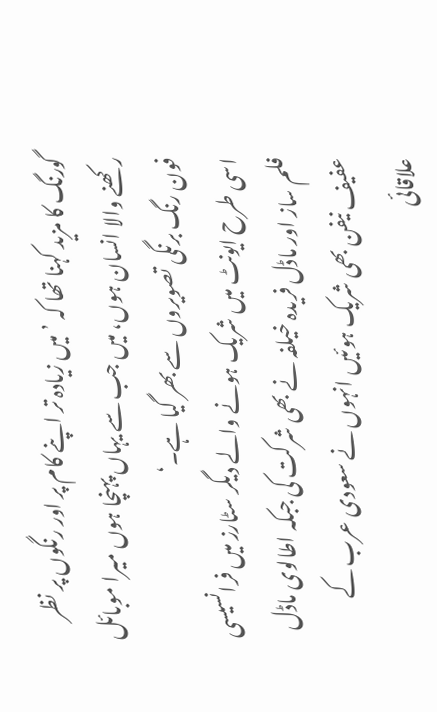گورنگ کا مزید کہنا تھا کہ ’میں زیادہ تر اپنے کام پر اور رنگوں پر نظر رکھنے والا انسان ہوں، میں جب سے یہاں پہنچا ہوں میرا موبائل فون رنگ برنگی تصویروں سے بھر گیا ہے۔‘
اسی طرح ایونٹ میں شریک ہونے والے دیگر سٹارز میں فرانسیسی فلم ساز اور ماڈل فریدہ خیلفہ نے بھی شرکت کی جبکہ اطالوی ماڈل عفیف نیفن بھی شریک ہوئیں انہوں نے سعودی عرب کے علاقائی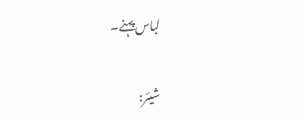لباس پہنے۔

شیئر: